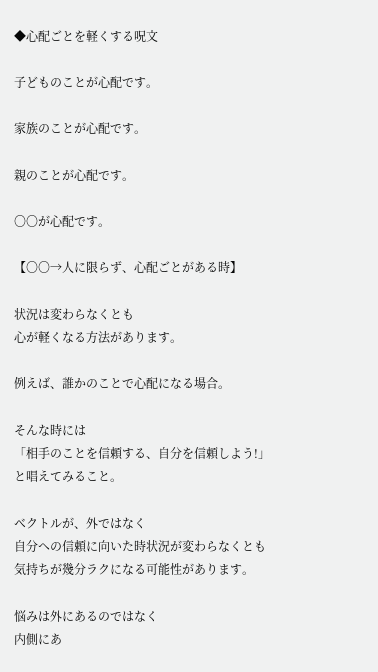◆心配ごとを軽くする呪文

子どものことが心配です。

家族のことが心配です。

親のことが心配です。

〇〇が心配です。

【〇〇→人に限らず、心配ごとがある時】

状況は変わらなくとも
心が軽くなる方法があります。

例えば、誰かのことで心配になる場合。

そんな時には
「相手のことを信頼する、自分を信頼しよう!」
と唱えてみること。

ベクトルが、外ではなく
自分への信頼に向いた時状況が変わらなくとも
気持ちが幾分ラクになる可能性があります。

悩みは外にあるのではなく
内側にあ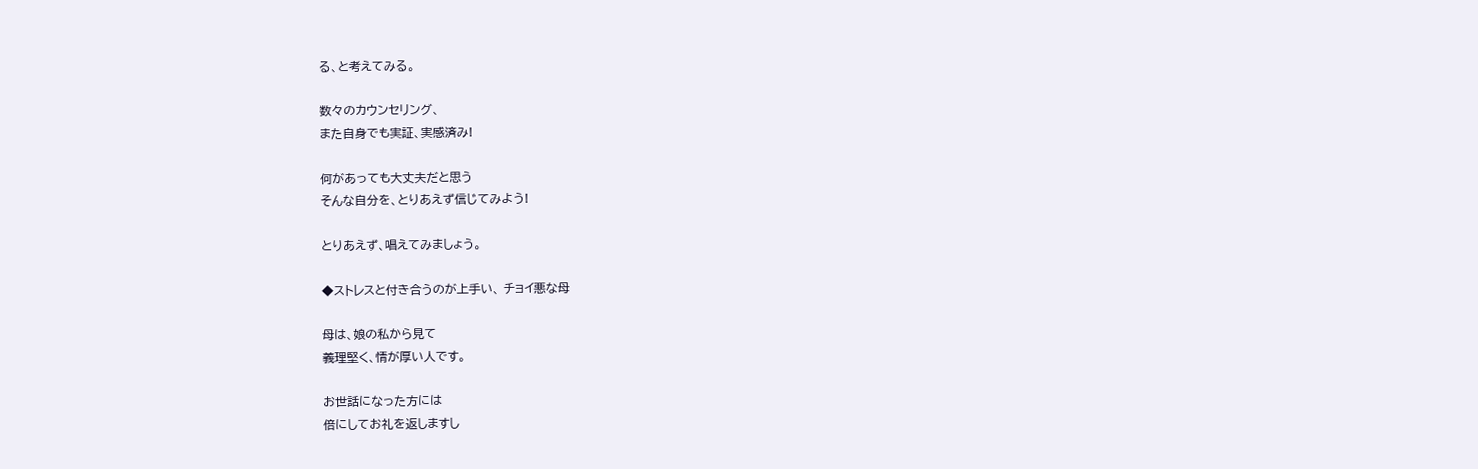る、と考えてみる。

数々のカウンセリング、
また自身でも実証、実感済み!

何があっても大丈夫だと思う
そんな自分を、とりあえず信じてみよう!

とりあえず、唱えてみましょう。

◆ストレスと付き合うのが上手い、 チョイ悪な母

母は、娘の私から見て
義理堅く、情が厚い人です。

お世話になった方には
倍にしてお礼を返しますし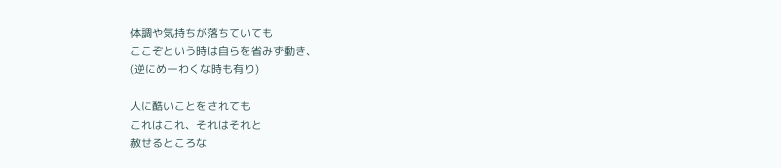体調や気持ちが落ちていても
ここぞという時は自らを省みず動き、
(逆にめーわくな時も有り)

人に酷いことをされても
これはこれ、それはそれと
赦せるところな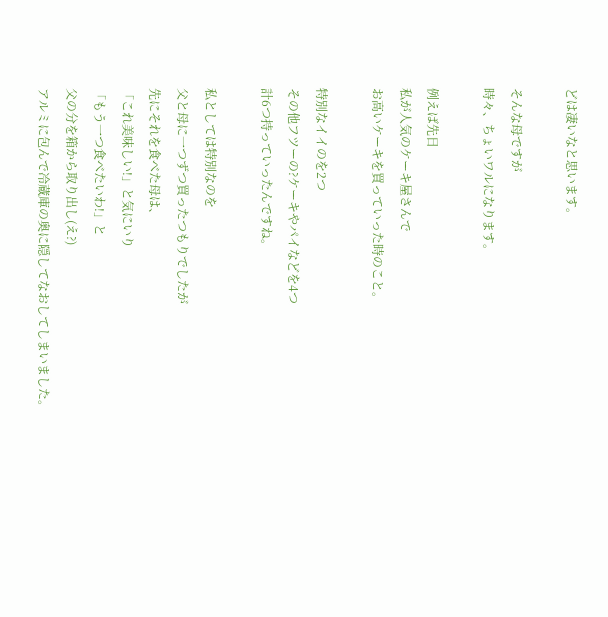どは凄いなと思います。

そんな母ですが
時々、ちょいワルになります。

例えば先日
私が人気のケーキ屋さんで
お高いケーキを買っていった時のこと。

特別なイイのを2つ
その他フツーの?ケーキやパイなどを4つ
計6つ持っていったんですね。

私としては特別なのを
父と母に一つずつ買ったつもりでしたが
先にそれを食べた母は、
「これ美味しい!」と気にいり
「もう一つ食べたいわ!」と
父の分を箱から取り出し(え?)
アルミに包んで冷蔵庫の奥に隠してなおしてしまいました。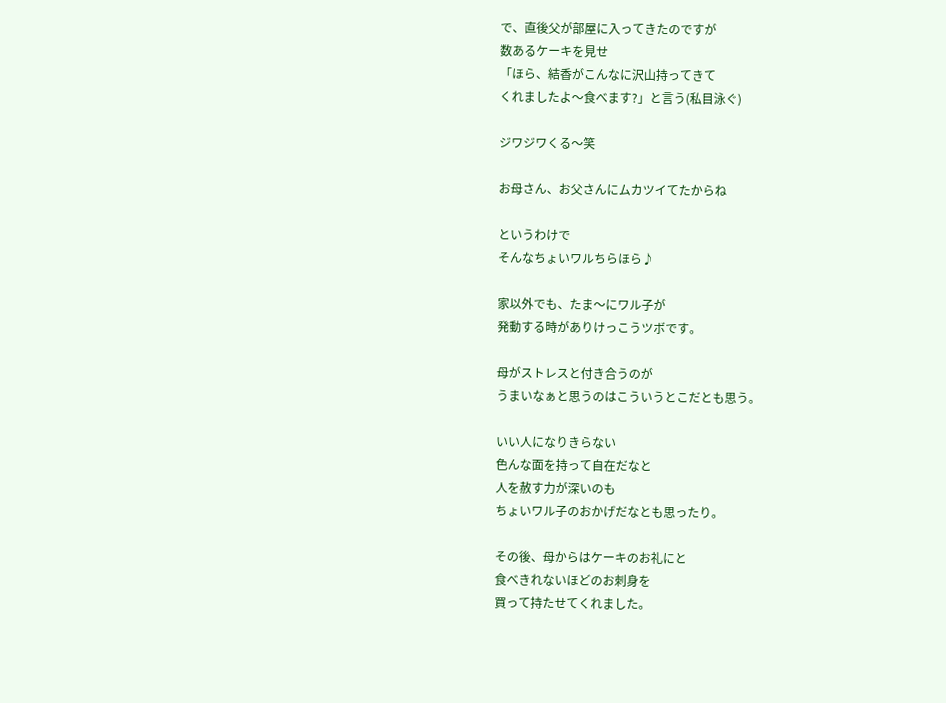で、直後父が部屋に入ってきたのですが
数あるケーキを見せ
「ほら、結香がこんなに沢山持ってきて
くれましたよ〜食べます?」と言う(私目泳ぐ)

ジワジワくる〜笑

お母さん、お父さんにムカツイてたからね

というわけで
そんなちょいワルちらほら♪

家以外でも、たま〜にワル子が
発動する時がありけっこうツボです。

母がストレスと付き合うのが
うまいなぁと思うのはこういうとこだとも思う。

いい人になりきらない
色んな面を持って自在だなと
人を赦す力が深いのも
ちょいワル子のおかげだなとも思ったり。

その後、母からはケーキのお礼にと
食べきれないほどのお刺身を
買って持たせてくれました。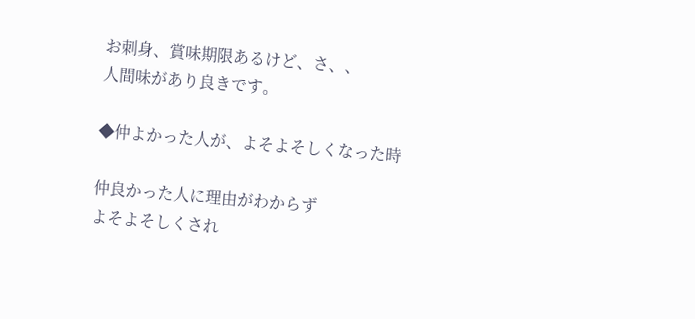お刺身、賞味期限あるけど、さ、、
人間味があり良きです。

◆仲よかった人が、よそよそしくなった時

仲良かった人に理由がわからず
よそよそしくされ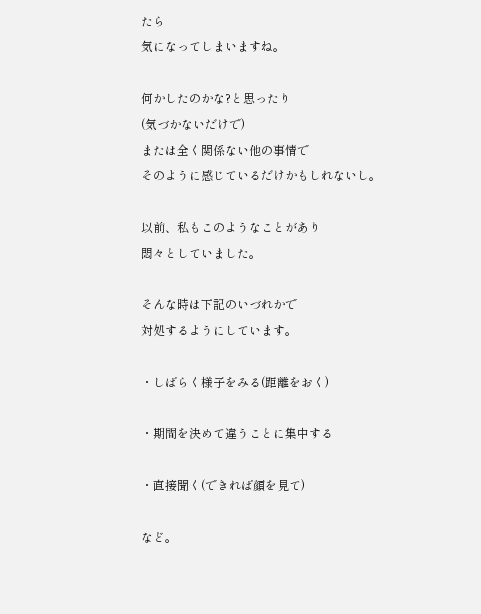たら
気になってしまいますね。

何かしたのかな?と思ったり
(気づかないだけで)
または全く関係ない他の事情で
そのように感じているだけかもしれないし。

以前、私もこのようなことがあり
悶々としていました。

そんな時は下記のいづれかで
対処するようにしています。

・しばらく様子をみる(距離をおく)

・期間を決めて違うことに集中する

・直接聞く(できれば顔を見て)

など。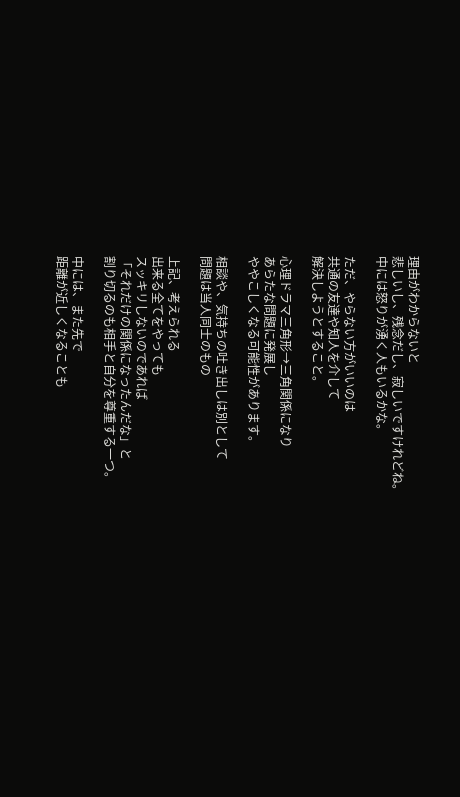理由がわからないと
悲しいし、残念だし、寂しいですけれどね。
中には怒りが湧く人もいるかな。

ただ、やらない方がいいのは
共通の友達や知人を介して
解決しようとすること。

心理ドラマ三角形→三角関係になり
あらたな問題に発展し
ややこしくなる可能性があります。

相談や、気持ちの吐き出しは別として
問題は当人同士のもの

上記、考えられる
出来る全てをやっても
スッキリしないのであれば
「それだけの関係になったんだな」と
割り切るのも相手と自分を尊重する一つ。

中には、また先で
距離が近しくなることも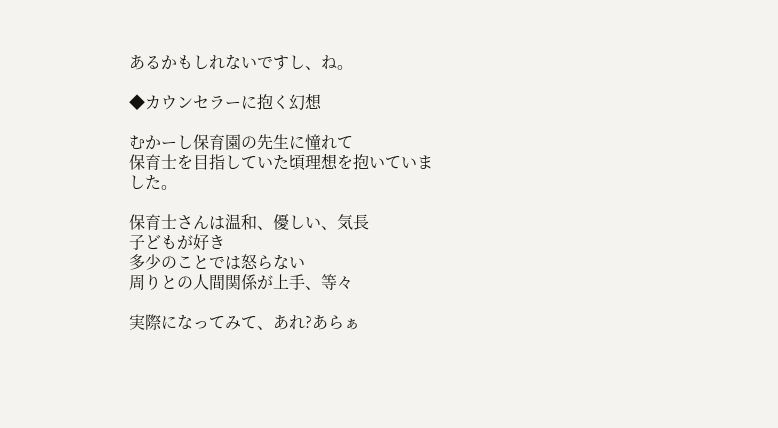あるかもしれないですし、ね。

◆カウンセラーに抱く幻想

むかーし保育園の先生に憧れて
保育士を目指していた頃理想を抱いていました。

保育士さんは温和、優しい、気長
子どもが好き
多少のことでは怒らない
周りとの人間関係が上手、等々

実際になってみて、あれ?あらぁ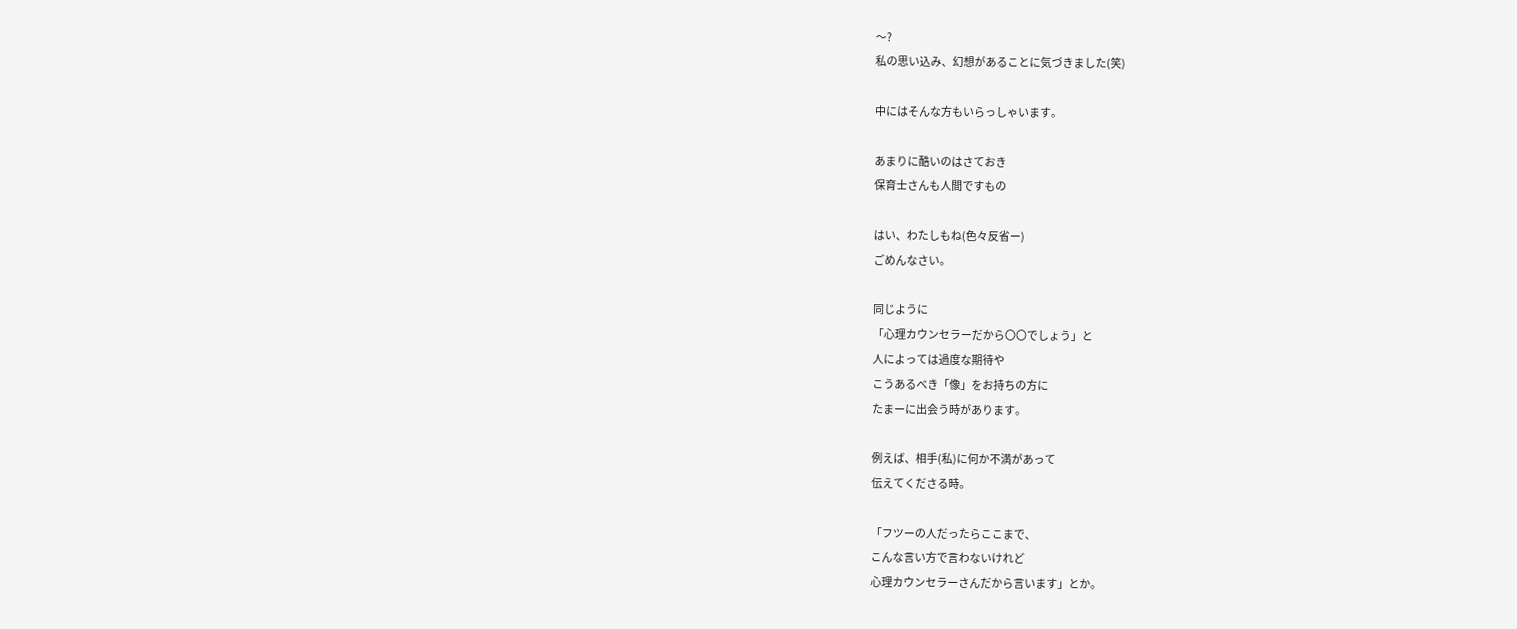〜?
私の思い込み、幻想があることに気づきました(笑)

中にはそんな方もいらっしゃいます。

あまりに酷いのはさておき
保育士さんも人間ですもの

はい、わたしもね(色々反省ー)
ごめんなさい。

同じように
「心理カウンセラーだから〇〇でしょう」と
人によっては過度な期待や
こうあるべき「像」をお持ちの方に
たまーに出会う時があります。

例えば、相手(私)に何か不満があって
伝えてくださる時。

「フツーの人だったらここまで、
こんな言い方で言わないけれど
心理カウンセラーさんだから言います」とか。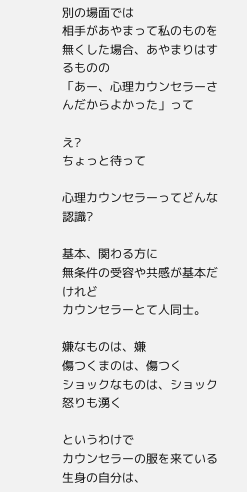別の場面では
相手があやまって私のものを
無くした場合、あやまりはするものの
「あー、心理カウンセラーさんだからよかった」って

え?
ちょっと待って

心理カウンセラーってどんな認識?

基本、関わる方に
無条件の受容や共感が基本だけれど
カウンセラーとて人同士。

嫌なものは、嫌
傷つくまのは、傷つく
ショックなものは、ショック
怒りも湧く

というわけで
カウンセラーの服を来ている生身の自分は、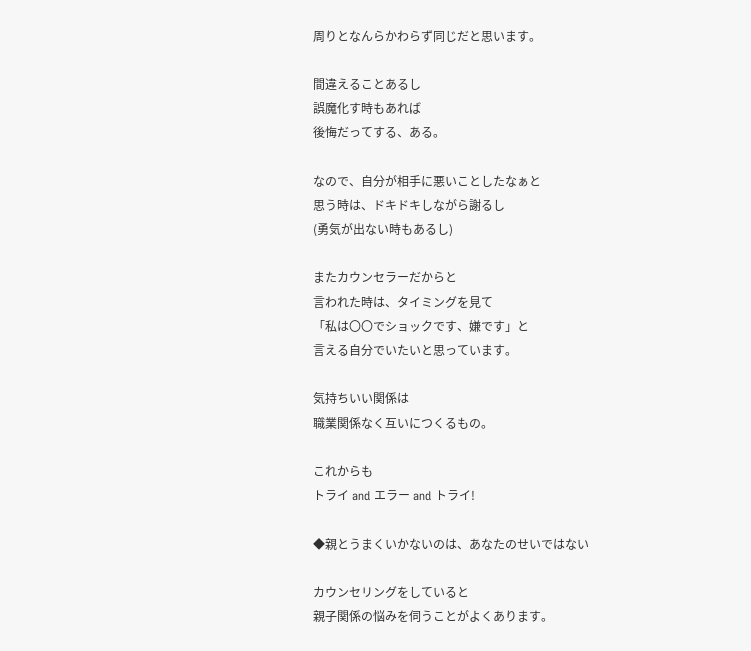周りとなんらかわらず同じだと思います。

間違えることあるし
誤魔化す時もあれば
後悔だってする、ある。

なので、自分が相手に悪いことしたなぁと
思う時は、ドキドキしながら謝るし
(勇気が出ない時もあるし)

またカウンセラーだからと
言われた時は、タイミングを見て
「私は〇〇でショックです、嫌です」と
言える自分でいたいと思っています。

気持ちいい関係は
職業関係なく互いにつくるもの。

これからも
トライ and エラー and トライ!

◆親とうまくいかないのは、あなたのせいではない

カウンセリングをしていると
親子関係の悩みを伺うことがよくあります。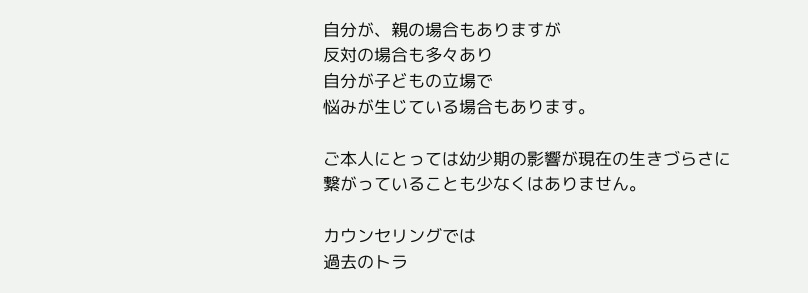自分が、親の場合もありますが
反対の場合も多々あり
自分が子どもの立場で
悩みが生じている場合もあります。

ご本人にとっては幼少期の影響が現在の生きづらさに
繋がっていることも少なくはありません。

カウンセリングでは
過去のトラ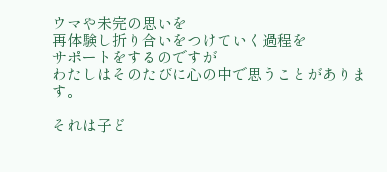ウマや未完の思いを
再体験し折り合いをつけていく過程を
サポートをするのですが
わたしはそのたびに心の中で思うことがあります。

それは子ど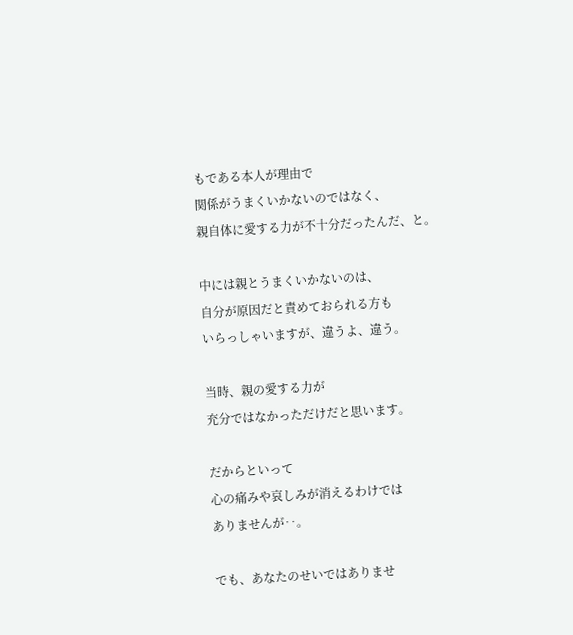もである本人が理由で
関係がうまくいかないのではなく、
親自体に愛する力が不十分だったんだ、と。

中には親とうまくいかないのは、
自分が原因だと責めておられる方も
いらっしゃいますが、違うよ、違う。

当時、親の愛する力が
充分ではなかっただけだと思います。

だからといって
心の痛みや哀しみが消えるわけでは
ありませんが‥。

でも、あなたのせいではありませ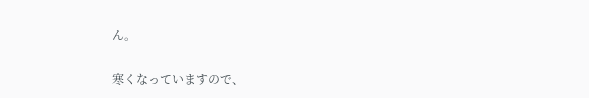ん。

寒くなっていますので、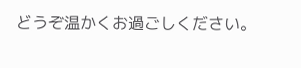どうぞ温かくお過ごしください。